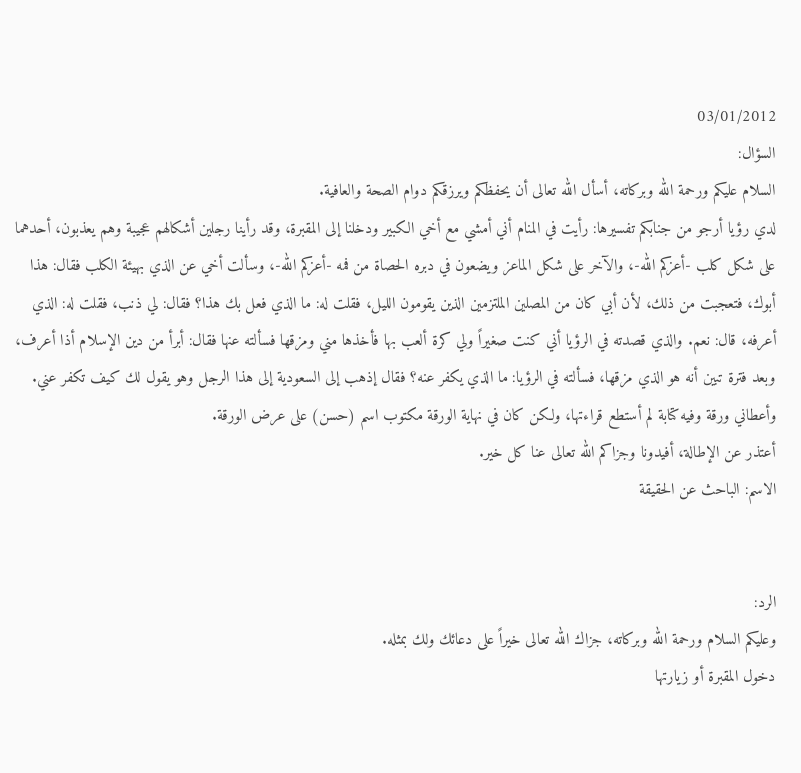03/01/2012
السؤال:
السلام عليكم ورحمة الله وبركاته، أسأل الله تعالى أن يحفظكم ويرزقكم دوام الصحة والعافية.
لدي رؤيا أرجو من جنابكم تفسيرها: رأيت في المنام أني أمشي مع أخي الكبير ودخلنا إلى المقبرة، وقد رأينا رجلين أشكالهم عجيبة وهم يعذبون، أحدهما على شكل كلب -أعزكم الله-، والآخر على شكل الماعز ويضعون في دبره الحصاة من فمه -أعزكم الله-، وسألت أخي عن الذي بهيئة الكلب فقال: هذا أبوك، فتعجبت من ذلك، لأن أبي كان من المصلين الملتزمين الذين يقومون الليل، فقلت له: ما الذي فعل بك هذا؟ فقال: لي ذنب، فقلت له: الذي أعرفه، قال: نعم. والذي قصدته في الرؤيا أني كنت صغيراً ولي كرة ألعب بها فأخذها مني ومزقها فسألته عنها فقال: أبرأ من دين الإسلام أذا أعرف، وبعد فترة تبين أنه هو الذي مزقها، فسألته في الرؤيا: ما الذي يكفر عنه؟ فقال إذهب إلى السعودية إلى هذا الرجل وهو يقول لك كيف تكفر عني. وأعطاني ورقة وفيه كتابة لم أستطع قراءتها، ولكن كان في نهاية الورقة مكتوب اسم (حسن) على عرض الورقة.
أعتذر عن الإطالة، أفيدونا وجزاكم الله تعالى عنا كل خير.
الاسم: الباحث عن الحقيقة


الرد:
وعليكم السلام ورحمة الله وبركاته، جزاك الله تعالى خيراً على دعائك ولك بمثله.
دخول المقبرة أو زيارتها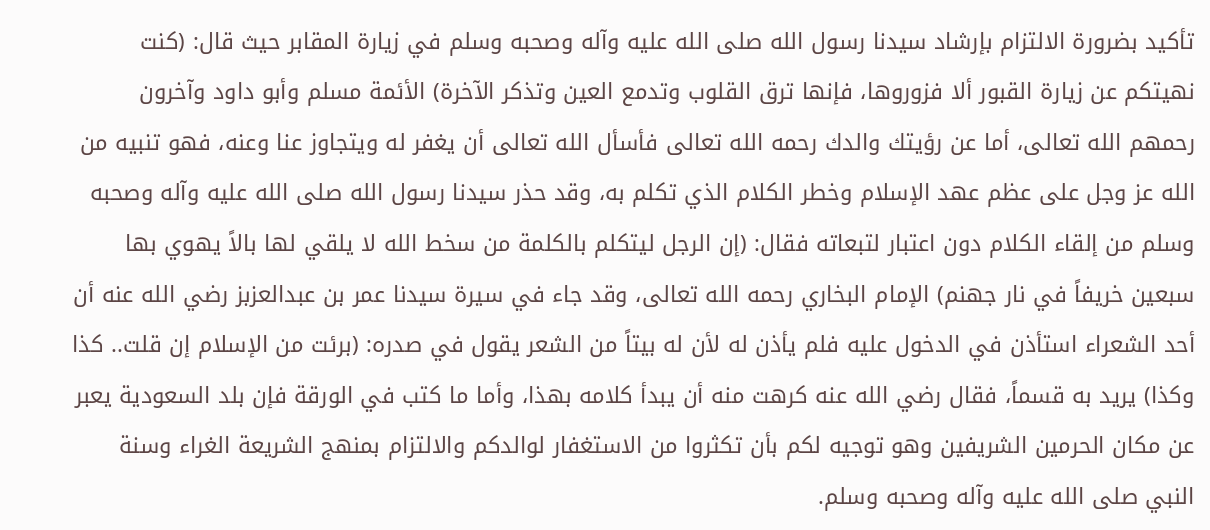تأكيد بضرورة الالتزام بإرشاد سيدنا رسول الله صلى الله عليه وآله وصحبه وسلم في زيارة المقابر حيث قال: (كنت نهيتكم عن زيارة القبور ألا فزوروها، فإنها ترق القلوب وتدمع العين وتذكر الآخرة) الأئمة مسلم وأبو داود وآخرون رحمهم الله تعالى، أما عن رؤيتك والدك رحمه الله تعالى فأسأل الله تعالى أن يغفر له ويتجاوز عنا وعنه، فهو تنبيه من الله عز وجل على عظم عهد الإسلام وخطر الكلام الذي تكلم به، وقد حذر سيدنا رسول الله صلى الله عليه وآله وصحبه وسلم من إلقاء الكلام دون اعتبار لتبعاته فقال: (إن الرجل ليتكلم بالكلمة من سخط الله لا يلقي لها بالاً يهوي بها سبعين خريفاً في نار جهنم) الإمام البخاري رحمه الله تعالى، وقد جاء في سيرة سيدنا عمر بن عبدالعزبز رضي الله عنه أن أحد الشعراء استأذن في الدخول عليه فلم يأذن له لأن له بيتاً من الشعر يقول في صدره: (برئت من الإسلام إن قلت.. كذا وكذا) يريد به قسماً، فقال رضي الله عنه كرهت منه أن يبدأ كلامه بهذا، وأما ما كتب في الورقة فإن بلد السعودية يعبر عن مكان الحرمين الشريفين وهو توجيه لكم بأن تكثروا من الاستغفار لوالدكم والالتزام بمنهج الشريعة الغراء وسنة النبي صلى الله عليه وآله وصحبه وسلم.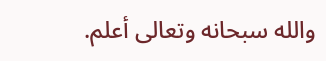والله سبحانه وتعالى أعلم.